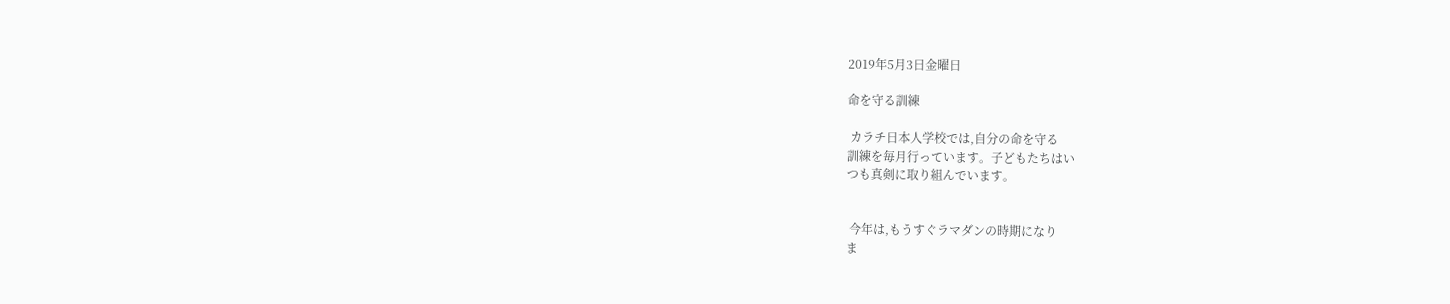2019年5月3日金曜日

命を守る訓練

 カラチ日本人学校では,自分の命を守る
訓練を毎月行っています。子どもたちはい
つも真剣に取り組んでいます。


 今年は,もうすぐラマダンの時期になり
ま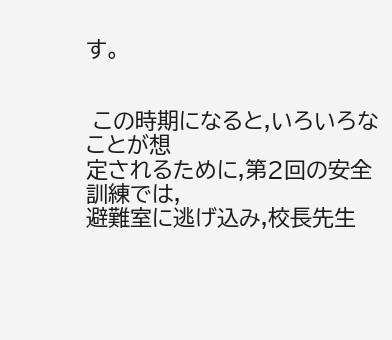す。


 この時期になると,いろいろなことが想
定されるために,第2回の安全訓練では,
避難室に逃げ込み,校長先生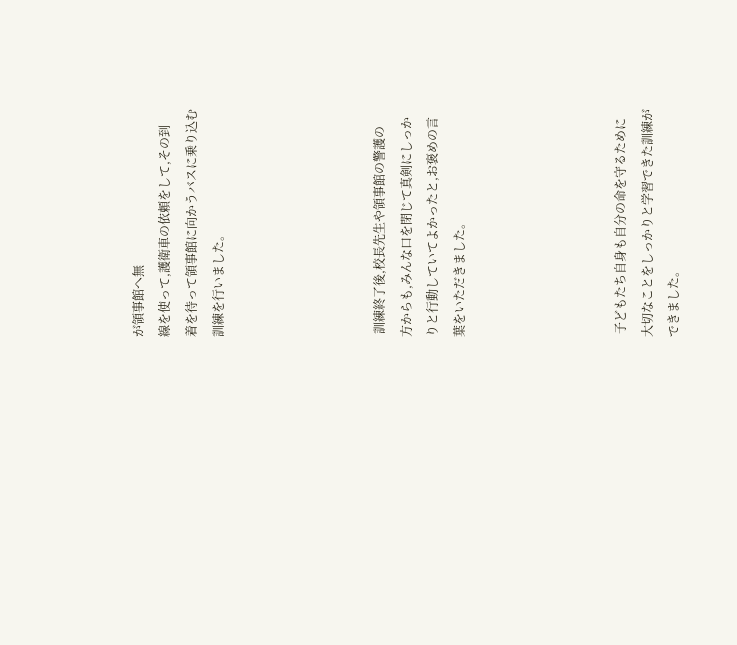が領事館へ無
線を使って,護衛車の依頼をして,その到
着を待って領事館に向かうバスに乗り込む
訓練を行いました。





 訓練終了後,校長先生や領事館の警護の
方からも,みんな口を閉じて真剣にしっか
りと行動していてよかったと,お褒めの言
葉をいただきました。





 子どもたち自身も自分の命を守るために
大切なことをしっかりと学習できた訓練が
できました。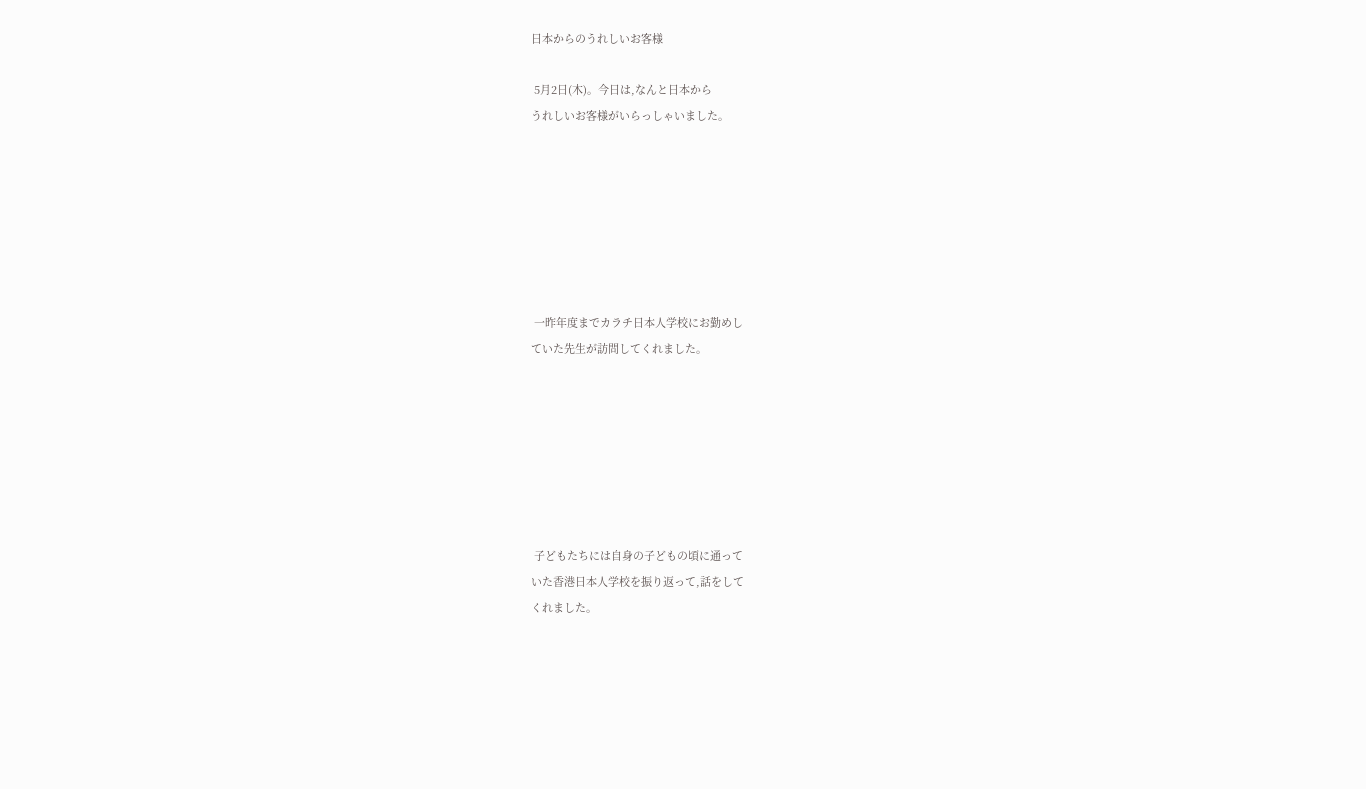日本からのうれしいお客様

 5月2日(木)。今日は,なんと日本から
うれしいお客様がいらっしゃいました。







 一昨年度までカラチ日本人学校にお勤めし
ていた先生が訪問してくれました。







 子どもたちには自身の子どもの頃に通って
いた香港日本人学校を振り返って,話をして
くれました。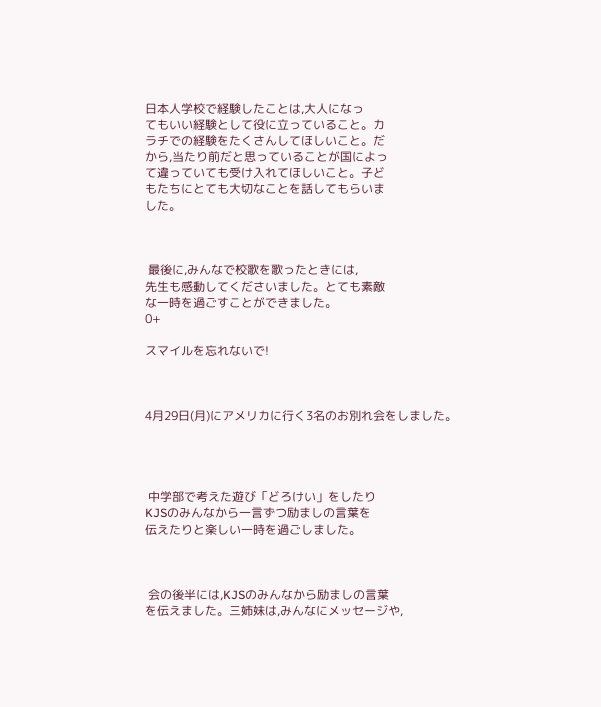日本人学校で経験したことは,大人になっ
てもいい経験として役に立っていること。カ
ラチでの経験をたくさんしてほしいこと。だ
から,当たり前だと思っていることが国によっ
て違っていても受け入れてほしいこと。子ど
もたちにとても大切なことを話してもらいま
した。



 最後に,みんなで校歌を歌ったときには,
先生も感動してくださいました。とても素敵
な一時を過ごすことができました。
0+

スマイルを忘れないで!



4月29日(月)にアメリカに行く3名のお別れ会をしました。




 中学部で考えた遊び「どろけい」をしたり
KJSのみんなから一言ずつ励ましの言葉を
伝えたりと楽しい一時を過ごしました。



 会の後半には,KJSのみんなから励ましの言葉
を伝えました。三姉妹は,みんなにメッセージや,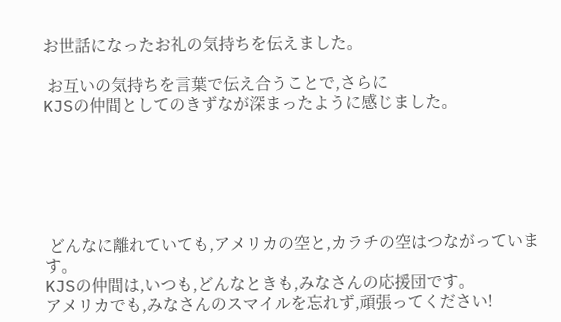お世話になったお礼の気持ちを伝えました。

 お互いの気持ちを言葉で伝え合うことで,さらに
KJSの仲間としてのきずなが深まったように感じました。






 どんなに離れていても,アメリカの空と,カラチの空はつながっています。
KJSの仲間は,いつも,どんなときも,みなさんの応援団です。
アメリカでも,みなさんのスマイルを忘れず,頑張ってください!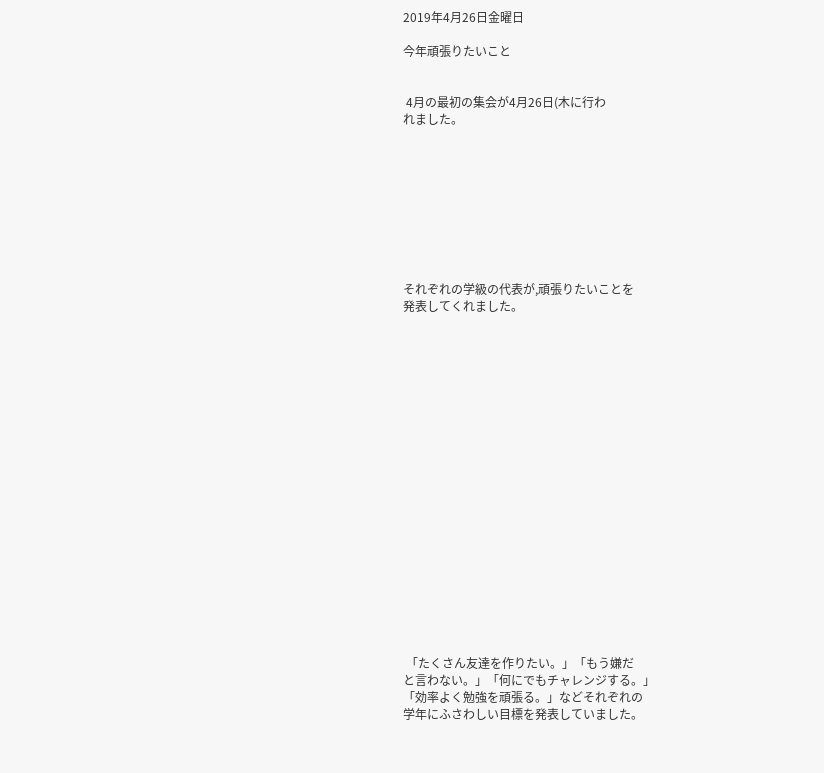2019年4月26日金曜日

今年頑張りたいこと


 4月の最初の集会が4月26日(木に行わ
れました。









それぞれの学級の代表が,頑張りたいことを
発表してくれました。




















 「たくさん友達を作りたい。」「もう嫌だ
と言わない。」「何にでもチャレンジする。」
「効率よく勉強を頑張る。」などそれぞれの
学年にふさわしい目標を発表していました。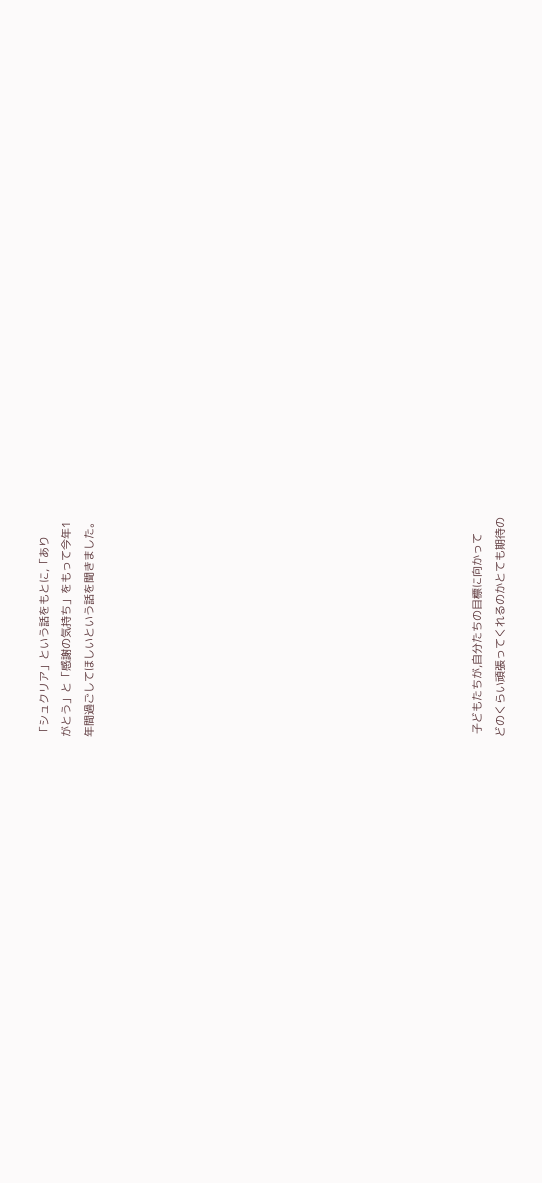「シュクリア」という話をもとに,「あり
がとう」と「感謝の気持ち」をもって今年1
年間過ごしてほしいという話を聞きました。
















 子どもたちが,自分たちの目標に向かって
どのくらい頑張ってくれるのかとても期待の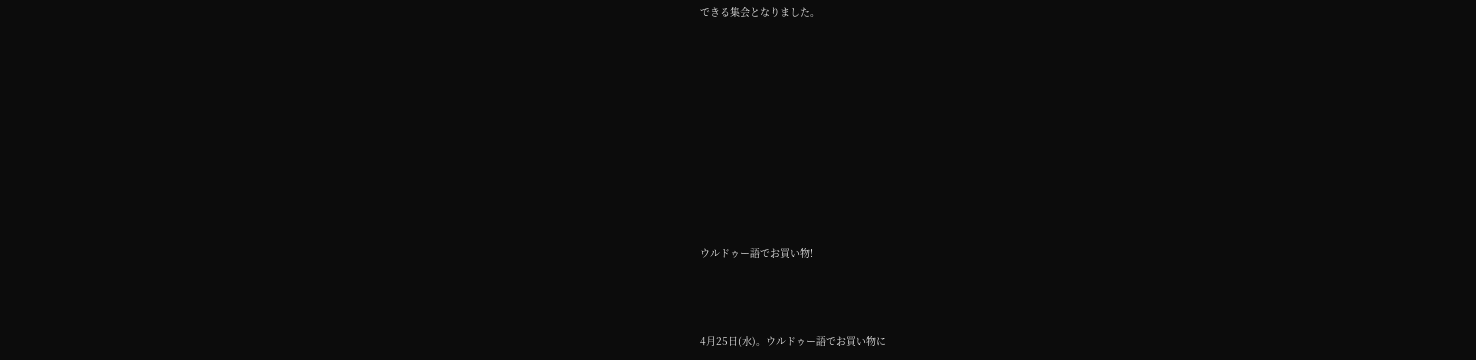できる集会となりました。










ウルドゥー語でお買い物!



4月25日(水)。ウルドゥー語でお買い物に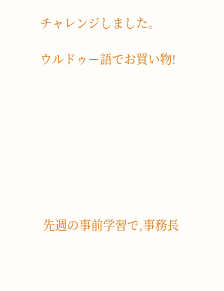チャレンジしました。

ウルドゥー語でお買い物!








 先週の事前学習で,事務長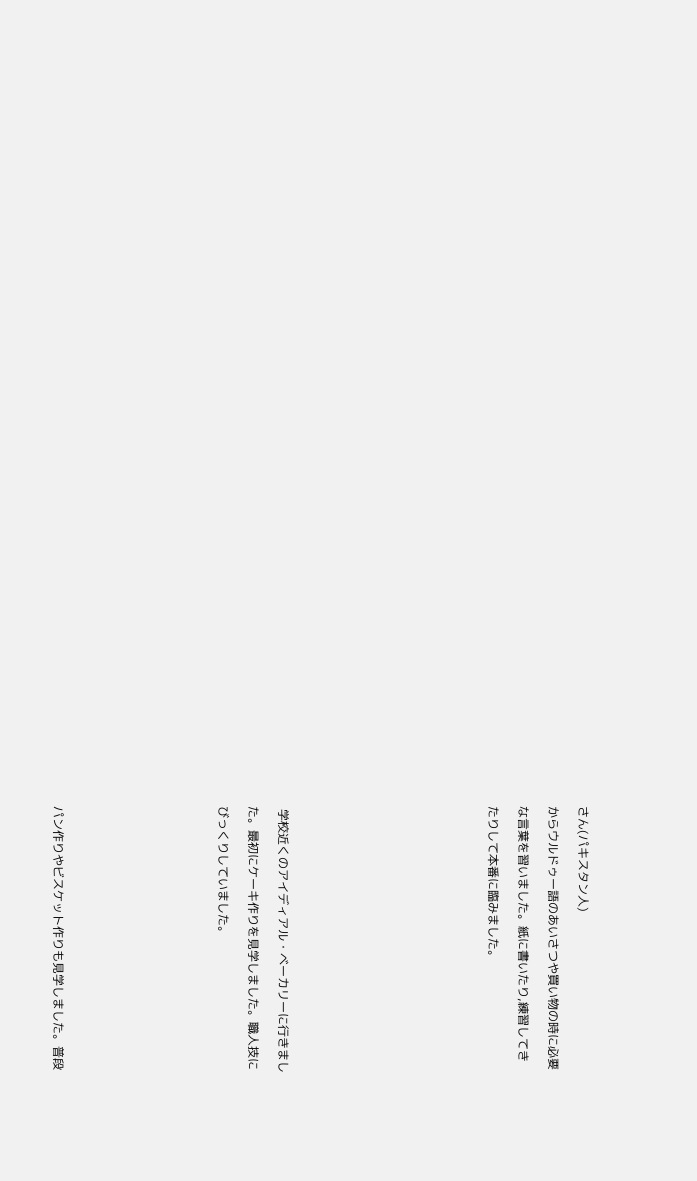さん(パキスタン人)

からウルドゥー語のあいさつや買い物の時に必要

な言葉を習いました。紙に書いたり,練習してき

たりして本番に臨みました。













 学校近くのアイディアル・ベーカリーに行きまし

た。最初にケーキ作りを見学しました。職人技に

びっくりしていました。










パン作りやビスケット作りも見学しました。普段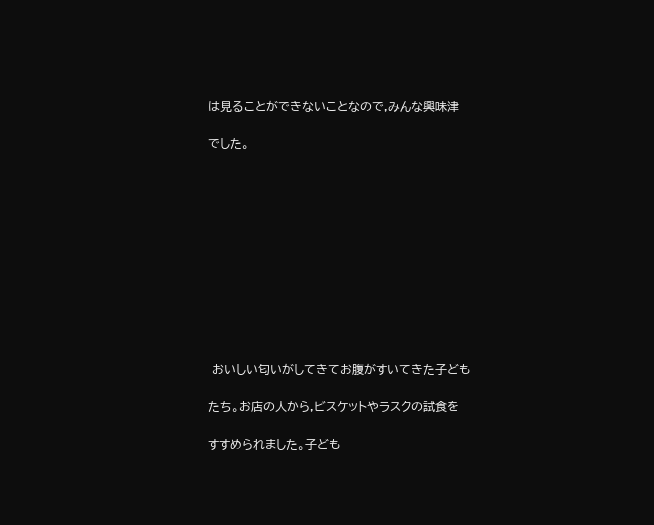は見ることができないことなので,みんな興味津

でした。











 おいしい匂いがしてきてお腹がすいてきた子ども

たち。お店の人から,ビスケットやラスクの試食を

すすめられました。子ども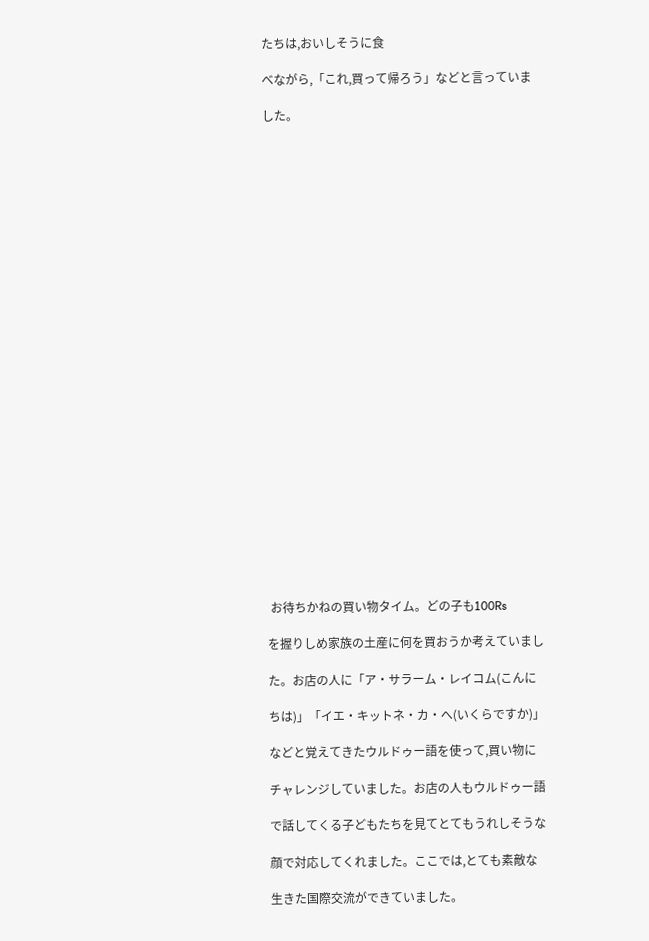たちは,おいしそうに食

べながら,「これ,買って帰ろう」などと言っていま

した。


























 お待ちかねの買い物タイム。どの子も100Rs

を握りしめ家族の土産に何を買おうか考えていまし

た。お店の人に「ア・サラーム・レイコム(こんに

ちは)」「イエ・キットネ・カ・へ(いくらですか)」

などと覚えてきたウルドゥー語を使って,買い物に

チャレンジしていました。お店の人もウルドゥー語

で話してくる子どもたちを見てとてもうれしそうな

顔で対応してくれました。ここでは,とても素敵な

生きた国際交流ができていました。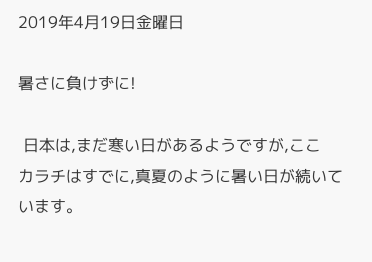2019年4月19日金曜日

暑さに負けずに!

 日本は,まだ寒い日があるようですが,ここ
カラチはすでに,真夏のように暑い日が続いて
います。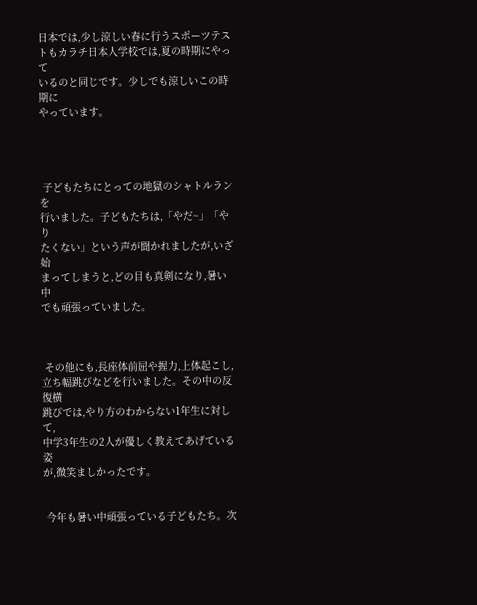日本では,少し涼しい春に行うスポーツテス
トもカラチ日本人学校では,夏の時期にやって
いるのと同じです。少しでも涼しいこの時期に
やっています。




 子どもたちにとっての地獄のシャトルランを
行いました。子どもたちは,「やだ~」「やり
たくない」という声が聞かれましたが,いざ始
まってしまうと,どの目も真剣になり,暑い中
でも頑張っていました。



 その他にも,長座体前屈や握力,上体起こし,
立ち幅跳びなどを行いました。その中の反復横
跳びでは,やり方のわからない1年生に対して,
中学3年生の2人が優しく教えてあげている姿
が,微笑ましかったです。


 今年も暑い中頑張っている子どもたち。次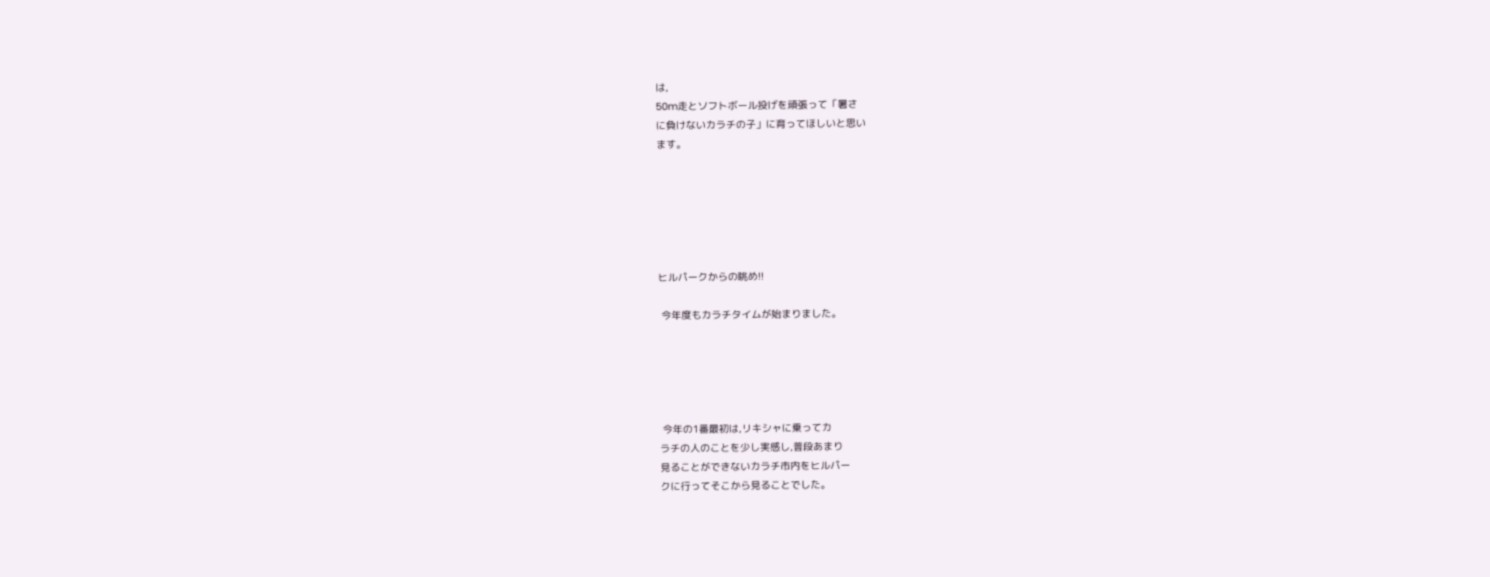は,
50m走とソフトボール投げを頑張って「暑さ
に負けないカラチの子」に育ってほしいと思い
ます。






ヒルパークからの眺め!!

 今年度もカラチタイムが始まりました。





 今年の1番最初は,リキシャに乗ってカ
ラチの人のことを少し実感し,普段あまり
見ることができないカラチ市内をヒルパー
クに行ってそこから見ることでした。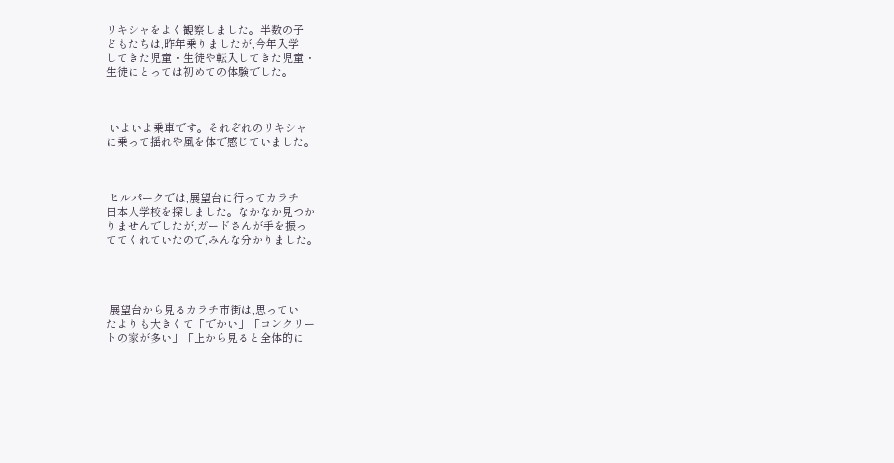リキシャをよく観察しました。半数の子
どもたちは,昨年乗りましたが,今年入学
してきた児童・生徒や転入してきた児童・
生徒にとっては初めての体験でした。



 いよいよ乗車です。それぞれのリキシャ
に乗って揺れや風を体で感じていました。



 ヒルパークでは,展望台に行ってカラチ
日本人学校を探しました。なかなか見つか
りませんでしたが,ガードさんが手を振っ
ててくれていたので,みんな分かりました。




 展望台から見るカラチ市街は,思ってい
たよりも大きくて「でかい」「コンクリー
トの家が多い」「上から見ると全体的に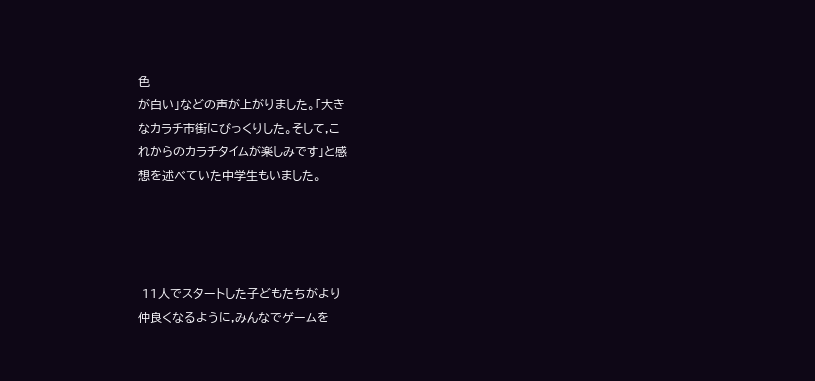色
が白い」などの声が上がりました。「大き
なカラチ市街にびっくりした。そして,こ
れからのカラチタイムが楽しみです」と感
想を述べていた中学生もいました。




 11人でスタートした子どもたちがより
仲良くなるように,みんなでゲームを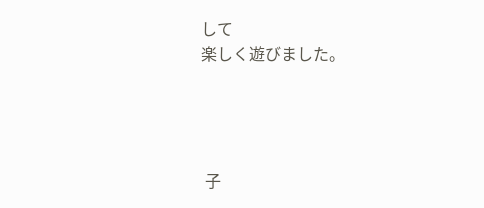して
楽しく遊びました。




 子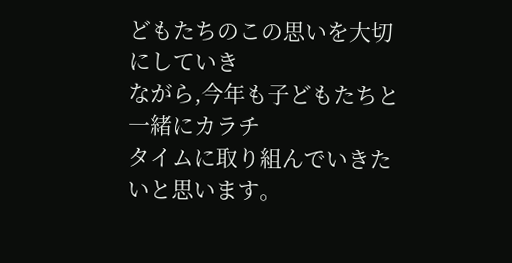どもたちのこの思いを大切にしていき
ながら,今年も子どもたちと一緒にカラチ
タイムに取り組んでいきたいと思います。